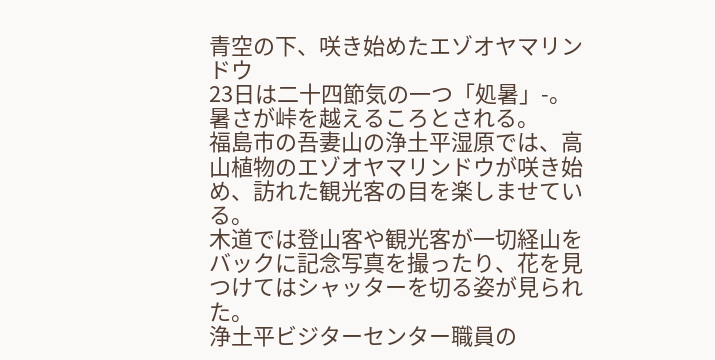青空の下、咲き始めたエゾオヤマリンドウ
23日は二十四節気の一つ「処暑」-。暑さが峠を越えるころとされる。
福島市の吾妻山の浄土平湿原では、高山植物のエゾオヤマリンドウが咲き始め、訪れた観光客の目を楽しませている。
木道では登山客や観光客が一切経山をバックに記念写真を撮ったり、花を見つけてはシャッターを切る姿が見られた。
浄土平ビジターセンター職員の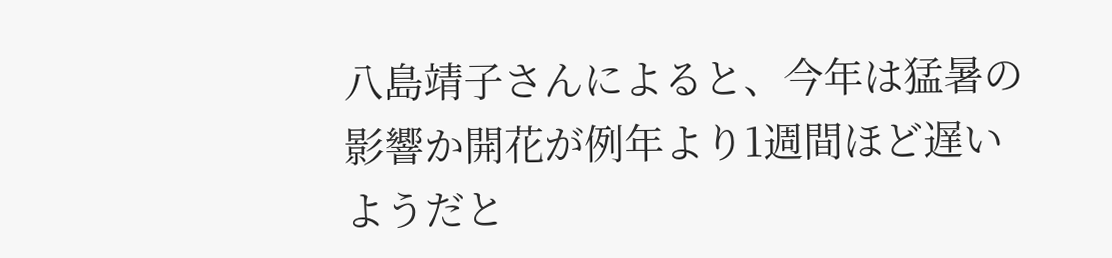八島靖子さんによると、今年は猛暑の影響か開花が例年より1週間ほど遅いようだと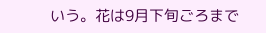いう。花は9月下旬ごろまで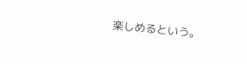楽しめるという。